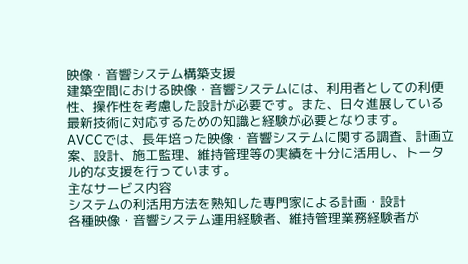映像・音響システム構築支援
建築空間における映像・音響システムには、利用者としての利便性、操作性を考慮した設計が必要です。また、日々進展している最新技術に対応するための知識と経験が必要となります。
AVCCでは、長年培った映像・音響システムに関する調査、計画立案、設計、施工監理、維持管理等の実績を十分に活用し、トータル的な支援を行っています。
主なサービス内容
システムの利活用方法を熟知した専門家による計画・設計
各種映像・音響システム運用経験者、維持管理業務経験者が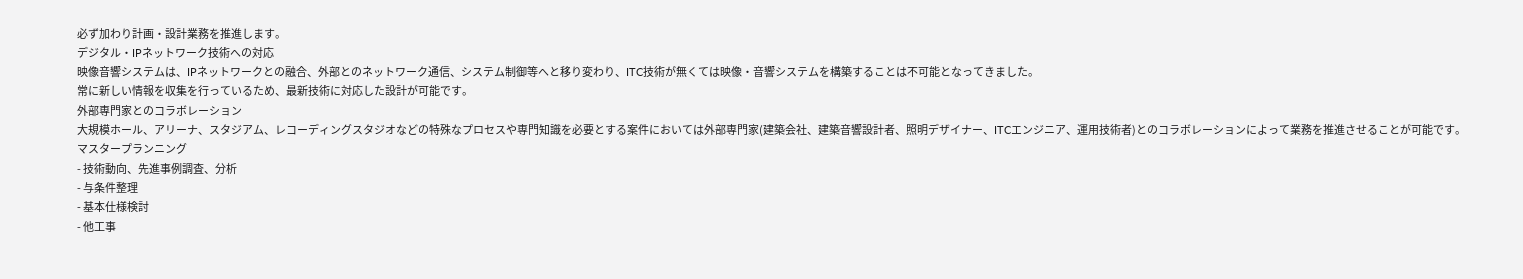必ず加わり計画・設計業務を推進します。
デジタル・IPネットワーク技術への対応
映像音響システムは、IPネットワークとの融合、外部とのネットワーク通信、システム制御等へと移り変わり、ITC技術が無くては映像・音響システムを構築することは不可能となってきました。
常に新しい情報を収集を行っているため、最新技術に対応した設計が可能です。
外部専門家とのコラボレーション
大規模ホール、アリーナ、スタジアム、レコーディングスタジオなどの特殊なプロセスや専門知識を必要とする案件においては外部専門家(建築会社、建築音響設計者、照明デザイナー、ITCエンジニア、運用技術者)とのコラボレーションによって業務を推進させることが可能です。
マスタープランニング
- 技術動向、先進事例調査、分析
- 与条件整理
- 基本仕様検討
- 他工事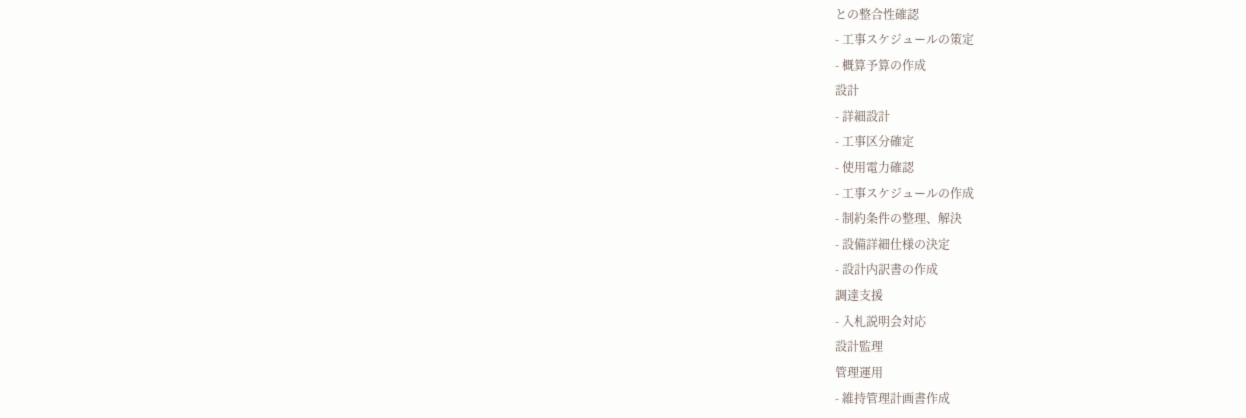との整合性確認
- 工事スケジュールの策定
- 概算予算の作成
設計
- 詳細設計
- 工事区分確定
- 使用電力確認
- 工事スケジュールの作成
- 制約条件の整理、解決
- 設備詳細仕様の決定
- 設計内訳書の作成
調達支援
- 入札説明会対応
設計監理
管理運用
- 維持管理計画書作成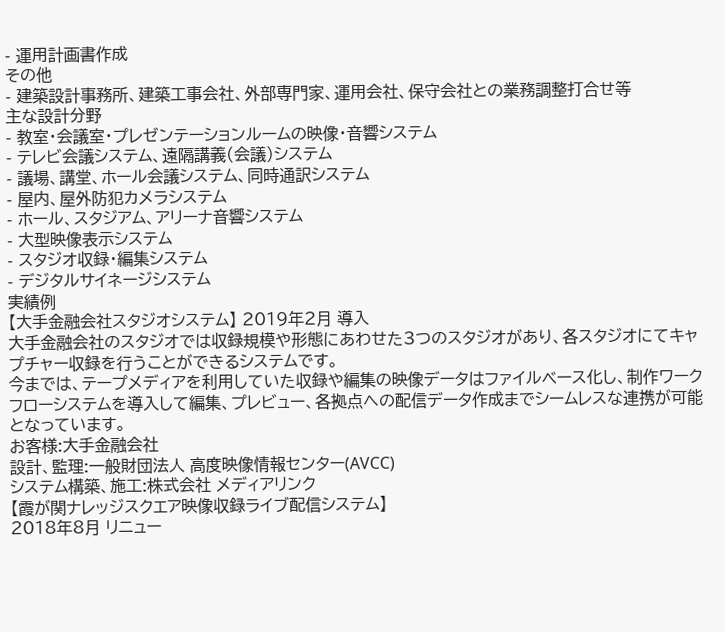- 運用計画書作成
その他
- 建築設計事務所、建築工事会社、外部専門家、運用会社、保守会社との業務調整打合せ等
主な設計分野
- 教室・会議室・プレゼンテーションルームの映像・音響システム
- テレビ会議システム、遠隔講義(会議)システム
- 議場、講堂、ホール会議システム、同時通訳システム
- 屋内、屋外防犯カメラシステム
- ホール、スタジアム、アリーナ音響システム
- 大型映像表示システム
- スタジオ収録・編集システム
- デジタルサイネージシステム
実績例
【大手金融会社スタジオシステム】 2019年2月 導入
大手金融会社のスタジオでは収録規模や形態にあわせた3つのスタジオがあり、各スタジオにてキャプチャー収録を行うことができるシステムです。
今までは、テープメディアを利用していた収録や編集の映像データはファイルベース化し、制作ワークフローシステムを導入して編集、プレビュー、各拠点への配信データ作成までシームレスな連携が可能となっています。
お客様:大手金融会社
設計、監理:一般財団法人 高度映像情報センター(AVCC)
システム構築、施工:株式会社 メディアリンク
【霞が関ナレッジスクエア映像収録ライブ配信システム】
2018年8月 リニュー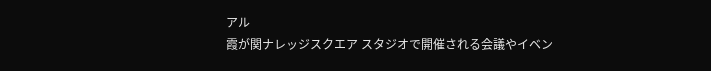アル
霞が関ナレッジスクエア スタジオで開催される会議やイベン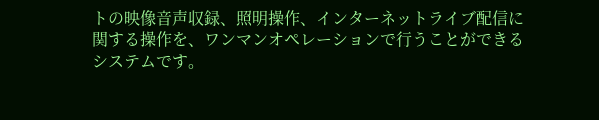トの映像音声収録、照明操作、インターネットライブ配信に関する操作を、ワンマンオペレーションで行うことができるシステムです。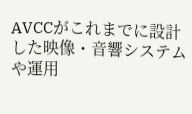AVCCがこれまでに設計した映像・音響システムや運用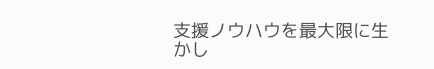支援ノウハウを最大限に生かし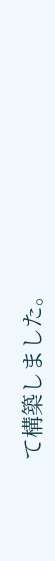て構築しました。